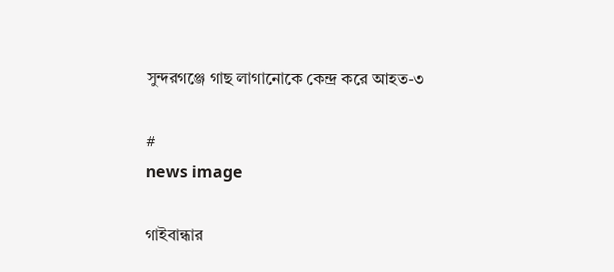সুন্দরগঞ্জে গাছ লাগানোকে কেন্দ্র করে আহত-৩

#
news image

গাইবান্ধার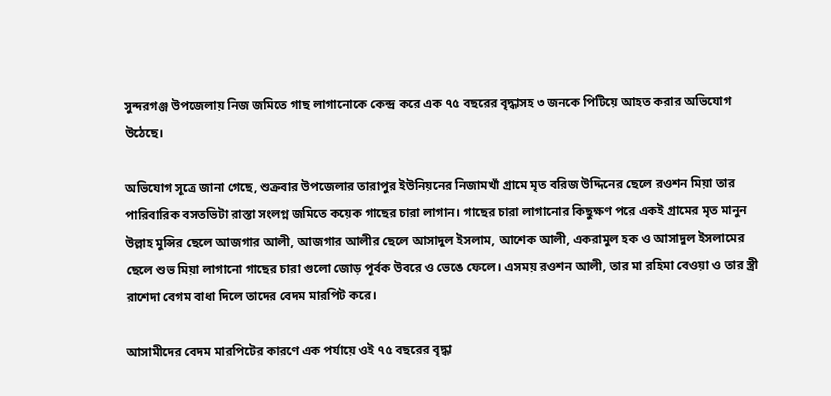সুন্দরগঞ্জ উপজেলায় নিজ জমিতে গাছ লাগানোকে কেন্দ্র করে এক ৭৫ বছরের বৃদ্ধাসহ ৩ জনকে পিটিয়ে আহত করার অভিযোগ উঠেছে।

অভিযোগ সূত্রে জানা গেছে, শুক্রবার উপজেলার তারাপুর ইউনিয়নের নিজামখাঁ গ্রামে মৃত বরিজ উদ্দিনের ছেলে রওশন মিয়া তার পারিবারিক বসতভিটা রাস্তা সংলগ্ন জমিতে কয়েক গাছের চারা লাগান। গাছের চারা লাগানোর কিছুক্ষণ পরে একই গ্রামের মৃত মানুন উল্লাহ মুন্সির ছেলে আজগার আলী, আজগার আলীর ছেলে আসাদুল ইসলাম, আশেক আলী, একরামুল হক ও আসাদুল ইসলামের ছেলে শুভ মিয়া লাগানো গাছের চারা গুলো জোড় পূর্বক উবরে ও ভেঙে ফেলে। এসময় রওশন আলী, তার মা রহিমা বেওয়া ও তার স্ত্রী রাশেদা বেগম বাধা দিলে তাদের বেদম মারপিট করে।

আসামীদের বেদম মারপিটের কারণে এক পর্যায়ে ওই ৭৫ বছরের বৃদ্ধা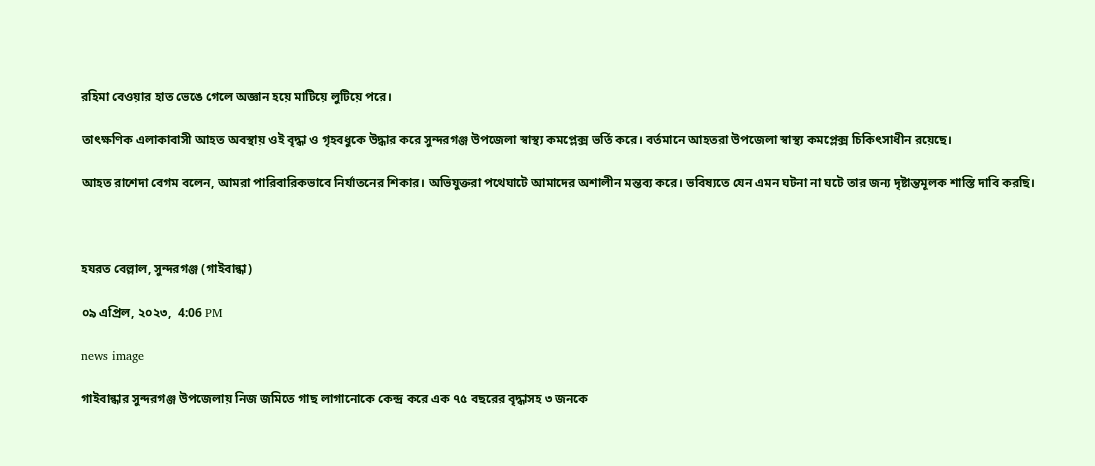রহিমা বেওয়ার হাত ভেঙে গেলে অজ্ঞান হয়ে মাটিয়ে লুটিয়ে পরে।

তাৎক্ষণিক এলাকাবাসী আহত অবস্থায় ওই বৃদ্ধা ও গৃহবধুকে উদ্ধার করে সুন্দরগঞ্জ উপজেলা স্বাস্থ্য কমপ্লেক্স ভর্তি করে। বর্তমানে আহতরা উপজেলা স্বাস্থ্য কমপ্লেক্স চিকিৎসাধীন রয়েছে।

আহত রাশেদা বেগম বলেন, আমরা পারিবারিকভাবে নির্যাতনের শিকার। অভিযুক্তরা পথেঘাটে আমাদের অশালীন মন্তব্য করে। ভবিষ্যতে যেন এমন ঘটনা না ঘটে তার জন্য দৃষ্টান্তমূলক শাস্তি দাবি করছি।



হযরত বেল্লাল, সুন্দরগঞ্জ (গাইবান্ধা)

০৯ এপ্রিল, ২০২৩,  4:06 PM

news image

গাইবান্ধার সুন্দরগঞ্জ উপজেলায় নিজ জমিতে গাছ লাগানোকে কেন্দ্র করে এক ৭৫ বছরের বৃদ্ধাসহ ৩ জনকে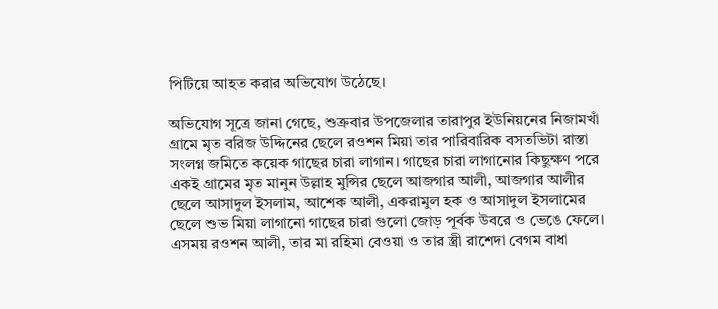পিটিয়ে আহত করার অভিযোগ উঠেছে।

অভিযোগ সূত্রে জানা গেছে, শুক্রবার উপজেলার তারাপুর ইউনিয়নের নিজামখাঁ গ্রামে মৃত বরিজ উদ্দিনের ছেলে রওশন মিয়া তার পারিবারিক বসতভিটা রাস্তা সংলগ্ন জমিতে কয়েক গাছের চারা লাগান। গাছের চারা লাগানোর কিছুক্ষণ পরে একই গ্রামের মৃত মানুন উল্লাহ মুন্সির ছেলে আজগার আলী, আজগার আলীর ছেলে আসাদুল ইসলাম, আশেক আলী, একরামুল হক ও আসাদুল ইসলামের ছেলে শুভ মিয়া লাগানো গাছের চারা গুলো জোড় পূর্বক উবরে ও ভেঙে ফেলে। এসময় রওশন আলী, তার মা রহিমা বেওয়া ও তার স্ত্রী রাশেদা বেগম বাধা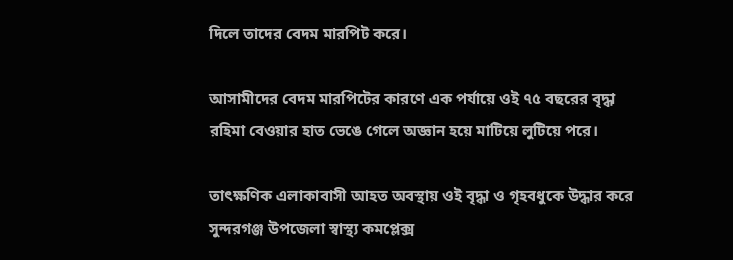দিলে তাদের বেদম মারপিট করে।

আসামীদের বেদম মারপিটের কারণে এক পর্যায়ে ওই ৭৫ বছরের বৃদ্ধা রহিমা বেওয়ার হাত ভেঙে গেলে অজ্ঞান হয়ে মাটিয়ে লুটিয়ে পরে।

তাৎক্ষণিক এলাকাবাসী আহত অবস্থায় ওই বৃদ্ধা ও গৃহবধুকে উদ্ধার করে সুন্দরগঞ্জ উপজেলা স্বাস্থ্য কমপ্লেক্স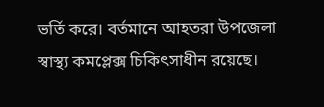ভর্তি করে। বর্তমানে আহতরা উপজেলা স্বাস্থ্য কমপ্লেক্স চিকিৎসাধীন রয়েছে।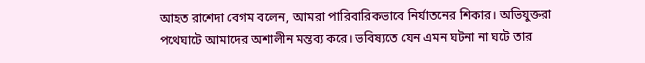আহত রাশেদা বেগম বলেন, আমরা পারিবারিকভাবে নির্যাতনের শিকার। অভিযুক্তরা পথেঘাটে আমাদের অশালীন মন্তব্য করে। ভবিষ্যতে যেন এমন ঘটনা না ঘটে তার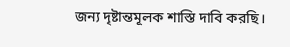জন্য দৃষ্টান্তমূলক শাস্তি দাবি করছি।